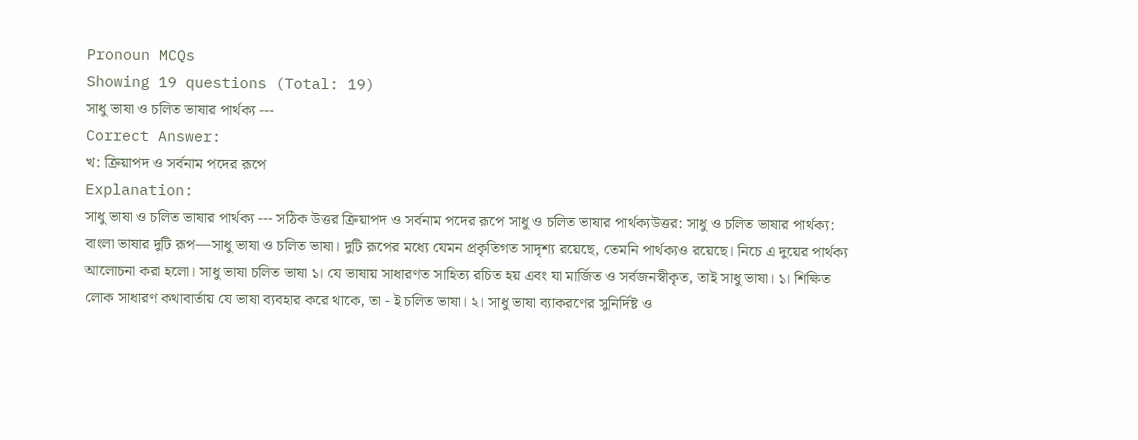Pronoun MCQs
Showing 19 questions (Total: 19)
সাধু ভাষা ও চলিত ভাষার পার্থক্য ---
Correct Answer:
খ: ক্রিয়াপদ ও সর্বনাম পদের রূপে
Explanation:
সাধু ভাষা ও চলিত ভাষার পার্থক্য --- সঠিক উত্তর ক্রিয়াপদ ও সর্বনাম পদের রূপে সাধু ও চলিত ভাষার পার্থক্যউত্তর: সাধু ও চলিত ভাষার পার্থক্য: বাংলা ভাষার দুটি রূপ—সাধু ভাষা ও চলিত ভাষা। দুটি রূপের মধ্যে যেমন প্রকৃতিগত সাদৃশ্য রয়েছে, তেমনি পার্থক্যও রয়েছে। নিচে এ দুয়ের পার্থক্য আলোচনা করা হলো। সাধু ভাষা চলিত ভাষা ১। যে ভাষায় সাধারণত সাহিত্য রচিত হয় এবং যা মার্জিত ও সর্বজনস্বীকৃত, তাই সাধু ভাষা। ১। শিক্ষিত লোক সাধারণ কথাবার্তায় যে ভাষা ব্যবহার করে থাকে, তা - ই চলিত ভাষা। ২। সাধু ভাষা ব্যাকরণের সুনির্দিষ্ট ও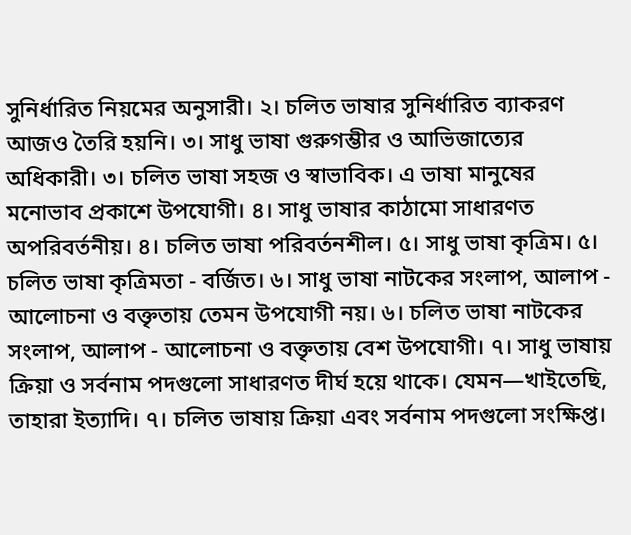সুনির্ধারিত নিয়মের অনুসারী। ২। চলিত ভাষার সুনির্ধারিত ব্যাকরণ আজও তৈরি হয়নি। ৩। সাধু ভাষা গুরুগম্ভীর ও আভিজাত্যের অধিকারী। ৩। চলিত ভাষা সহজ ও স্বাভাবিক। এ ভাষা মানুষের মনোভাব প্রকাশে উপযোগী। ৪। সাধু ভাষার কাঠামো সাধারণত অপরিবর্তনীয়। ৪। চলিত ভাষা পরিবর্তনশীল। ৫। সাধু ভাষা কৃত্রিম। ৫। চলিত ভাষা কৃত্রিমতা - বর্জিত। ৬। সাধু ভাষা নাটকের সংলাপ, আলাপ - আলোচনা ও বক্তৃতায় তেমন উপযোগী নয়। ৬। চলিত ভাষা নাটকের সংলাপ, আলাপ - আলোচনা ও বক্তৃতায় বেশ উপযোগী। ৭। সাধু ভাষায় ক্রিয়া ও সর্বনাম পদগুলো সাধারণত দীর্ঘ হয়ে থাকে। যেমন—খাইতেছি, তাহারা ইত্যাদি। ৭। চলিত ভাষায় ক্রিয়া এবং সর্বনাম পদগুলো সংক্ষিপ্ত।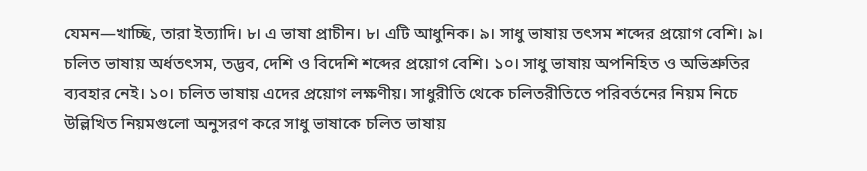যেমন—খাচ্ছি, তারা ইত্যাদি। ৮। এ ভাষা প্রাচীন। ৮। এটি আধুনিক। ৯। সাধু ভাষায় তৎসম শব্দের প্রয়োগ বেশি। ৯। চলিত ভাষায় অর্ধতৎসম, তদ্ভব, দেশি ও বিদেশি শব্দের প্রয়োগ বেশি। ১০। সাধু ভাষায় অপনিহিত ও অভিশ্রুতির ব্যবহার নেই। ১০। চলিত ভাষায় এদের প্রয়োগ লক্ষণীয়। সাধুরীতি থেকে চলিতরীতিতে পরিবর্তনের নিয়ম নিচে উল্লিখিত নিয়মগুলো অনুসরণ করে সাধু ভাষাকে চলিত ভাষায়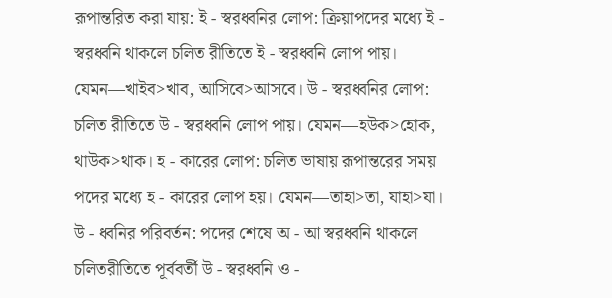রূপান্তরিত করা যায়: ই - স্বরধ্বনির লোপ: ক্রিয়াপদের মধ্যে ই - স্বরধ্বনি থাকলে চলিত রীতিতে ই - স্বরধ্বনি লোপ পায়। যেমন—খাইব>খাব, আসিবে>আসবে। উ - স্বরধ্বনির লোপ: চলিত রীতিতে উ - স্বরধ্বনি লোপ পায়। যেমন—হউক>হোক, থাউক>থাক। হ - কারের লোপ: চলিত ভাষায় রূপান্তরের সময় পদের মধ্যে হ - কারের লোপ হয়। যেমন—তাহা>তা, যাহা>যা। উ - ধ্বনির পরিবর্তন: পদের শেষে অ - আ স্বরধ্বনি থাকলে চলিতরীতিতে পূর্ববর্তী উ - স্বরধ্বনি ও -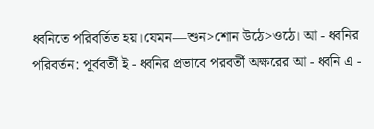ধ্বনিতে পরিবর্তিত হয়।যেমন—শুন>শোন উঠে>ওঠে। আ - ধ্বনির পরিবর্তন: পূর্ববর্তী ই - ধ্বনির প্রভাবে পরবর্তী অক্ষরের আ - ধ্বনি এ -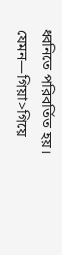ধ্বনিতে পরিবর্তিত হয়। যেমন—গিয়া>গিয়ে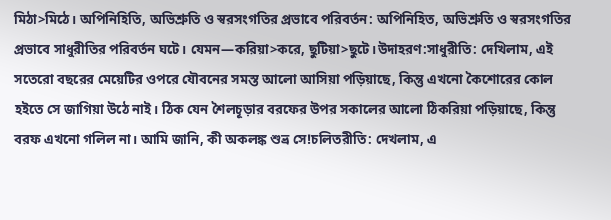মিঠা>মিঠে। অপিনিহিতি, অভিশ্রুতি ও স্বরসংগতির প্রভাবে পরিবর্তন: অপিনিহিত, অভিশ্রুতি ও স্বরসংগতির প্রভাবে সাধুরীতির পরিবর্তন ঘটে। যেমন—করিয়া>করে, ছুটিয়া>ছুটে।উদাহরণ:সাধুরীতি: দেখিলাম, এই সতেরো বছরের মেয়েটির ওপরে যৌবনের সমস্ত আলো আসিয়া পড়িয়াছে, কিন্তু এখনো কৈশোরের কোল হইতে সে জাগিয়া উঠে নাই। ঠিক যেন শৈলচূড়ার বরফের উপর সকালের আলো ঠিকরিয়া পড়িয়াছে, কিন্তু বরফ এখনো গলিল না। আমি জানি, কী অকলঙ্ক শুভ্র সে!চলিতরীতি: দেখলাম, এ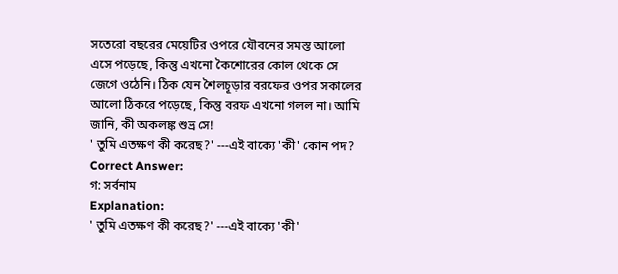সতেরো বছরের মেয়েটির ওপরে যৌবনের সমস্ত আলো এসে পড়েছে, কিন্তু এখনো কৈশোরের কোল থেকে সে জেগে ওঠেনি। ঠিক যেন শৈলচূড়ার বরফের ওপর সকালের আলো ঠিকরে পড়েছে, কিন্তু বরফ এখনো গলল না। আমি জানি, কী অকলঙ্ক শুভ্র সে!
' তুমি এতক্ষণ কী করেছ?' ---এই বাক্যে 'কী' কোন পদ?
Correct Answer:
গ: সর্বনাম
Explanation:
' তুমি এতক্ষণ কী করেছ?' ---এই বাক্যে 'কী'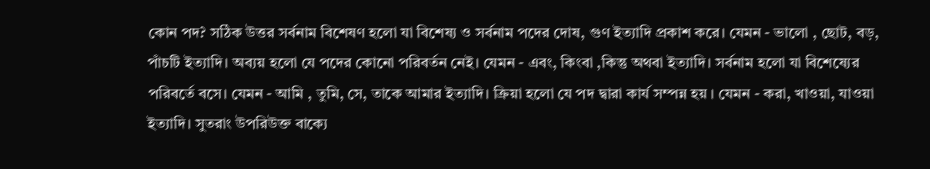কোন পদ? সঠিক উত্তর সর্বনাম বিশেষণ হলো যা বিশেষ্য ও সর্বনাম পদের দোষ, গুণ ইত্যাদি প্রকাশ করে। যেমন - ভালো , ছোট, বড়, পাঁচটি ইত্যাদি। অব্যয় হলো যে পদের কোনো পরিবর্তন নেই। যেমন - এবং, কিংবা ,কিন্তু অথবা ইত্যাদি। সর্বনাম হলো যা বিশেষ্যের পরিবর্তে বসে। যেমন - আমি , তুমি, সে, তাকে আমার ইত্যাদি। ক্রিয়া হলো যে পদ দ্বারা কার্য সম্পন্ন হয় । যেমন - করা, খাওয়া, যাওয়া ইত্যাদি। সুতরাং উপরিউক্ত বাক্যে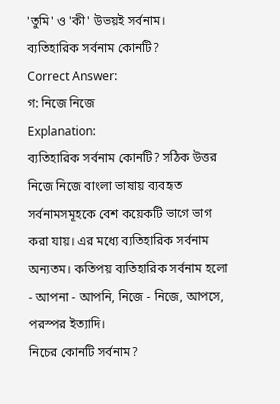'তুমি' ও 'কী' উভয়ই সর্বনাম।
ব্যতিহারিক সর্বনাম কোনটি?
Correct Answer:
গ: নিজে নিজে
Explanation:
ব্যতিহারিক সর্বনাম কোনটি? সঠিক উত্তর নিজে নিজে বাংলা ভাষায় ব্যবহৃত সর্বনামসমূহকে বেশ কয়েকটি ভাগে ভাগ করা যায়। এর মধ্যে ব্যতিহারিক সর্বনাম অন্যতম। কতিপয় ব্যতিহারিক সর্বনাম হলো - আপনা - আপনি, নিজে - নিজে, আপসে, পরস্পর ইত্যাদি।
নিচের কোনটি সর্বনাম?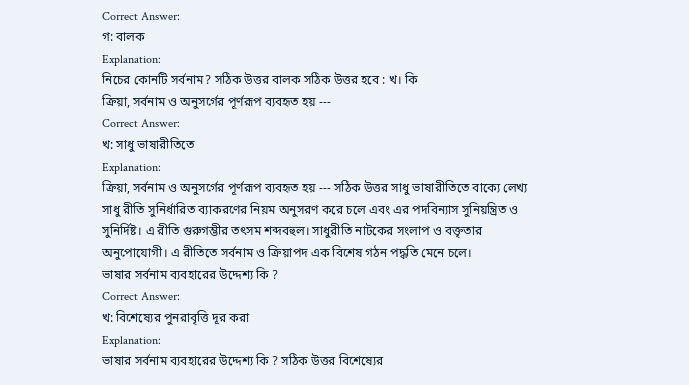Correct Answer:
গ: বালক
Explanation:
নিচের কোনটি সর্বনাম? সঠিক উত্তর বালক সঠিক উত্তর হবে : খ। কি
ক্রিয়া, সর্বনাম ও অনুসর্গের পূর্ণরূপ ব্যবহৃত হয় ---
Correct Answer:
খ: সাধু ভাষারীতিতে
Explanation:
ক্রিয়া, সর্বনাম ও অনুসর্গের পূর্ণরূপ ব্যবহৃত হয় --- সঠিক উত্তর সাধু ভাষারীতিতে বাক্যে লেখ্য সাধু রীতি সুনির্ধারিত ব্যাকরণের নিয়ম অনুসরণ করে চলে এবং এর পদবিন্যাস সুনিয়ন্ত্রিত ও সুনির্দিষ্ট। এ রীতি গুরুগম্ভীর তৎসম শব্দবহুল। সাধুরীতি নাটকের সংলাপ ও বক্তৃতার অনুপোযোগী। এ রীতিতে সর্বনাম ও ক্রিয়াপদ এক বিশেষ গঠন পদ্ধতি মেনে চলে।
ভাষার সর্বনাম ব্যবহারের উদ্দেশ্য কি ?
Correct Answer:
খ: বিশেষ্যের পুনরাবৃত্তি দূর করা
Explanation:
ভাষার সর্বনাম ব্যবহারের উদ্দেশ্য কি ? সঠিক উত্তর বিশেষ্যের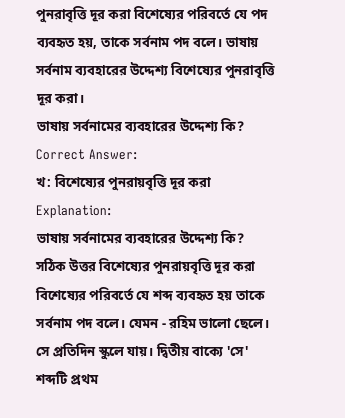পুনরাবৃত্তি দূর করা বিশেষ্যের পরিবর্তে যে পদ ব্যবহৃত হয়, তাকে সর্বনাম পদ বলে। ভাষায় সর্বনাম ব্যবহারের উদ্দেশ্য বিশেষ্যের পুনরাবৃত্তি দূর করা।
ভাষায় সর্বনামের ব্যবহারের উদ্দেশ্য কি?
Correct Answer:
খ: বিশেষ্যের পুনরায়বৃত্তি দূর করা
Explanation:
ভাষায় সর্বনামের ব্যবহারের উদ্দেশ্য কি? সঠিক উত্তর বিশেষ্যের পুনরায়বৃত্তি দূর করা বিশেষ্যের পরিবর্তে যে শব্দ ব্যবহৃত হয় তাকে সর্বনাম পদ বলে। যেমন - রহিম ভালো ছেলে। সে প্রতিদিন স্কুলে যায়। দ্বিতীয় বাক্যে 'সে' শব্দটি প্রথম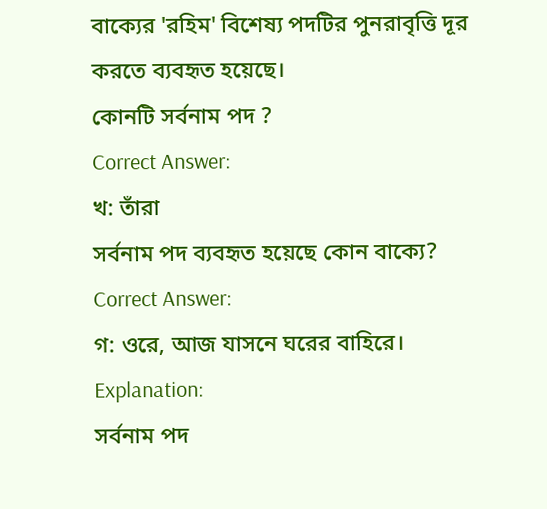বাক্যের 'রহিম' বিশেষ্য পদটির পুনরাবৃত্তি দূর করতে ব্যবহৃত হয়েছে।
কোনটি সর্বনাম পদ ?
Correct Answer:
খ: তাঁরা
সর্বনাম পদ ব্যবহৃত হয়েছে কোন বাক্যে?
Correct Answer:
গ: ওরে, আজ যাসনে ঘরের বাহিরে।
Explanation:
সর্বনাম পদ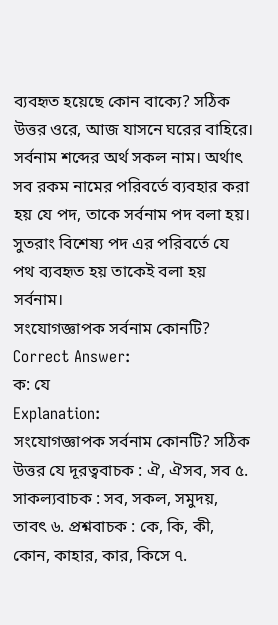ব্যবহৃত হয়েছে কোন বাক্যে? সঠিক উত্তর ওরে, আজ যাসনে ঘরের বাহিরে। সর্বনাম শব্দের অর্থ সকল নাম। অর্থাৎ সব রকম নামের পরিবর্তে ব্যবহার করা হয় যে পদ, তাকে সর্বনাম পদ বলা হয়। সুতরাং বিশেষ্য পদ এর পরিবর্তে যে পথ ব্যবহৃত হয় তাকেই বলা হয় সর্বনাম।
সংযোগজ্ঞাপক সর্বনাম কোনটি?
Correct Answer:
ক: যে
Explanation:
সংযোগজ্ঞাপক সর্বনাম কোনটি? সঠিক উত্তর যে দূরত্ববাচক : ঐ, ঐসব, সব ৫. সাকল্যবাচক : সব, সকল, সমুদয়, তাবৎ ৬. প্রশ্নবাচক : কে, কি, কী, কোন, কাহার, কার, কিসে ৭.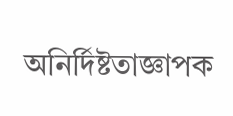অনির্দিষ্টতাজ্ঞাপক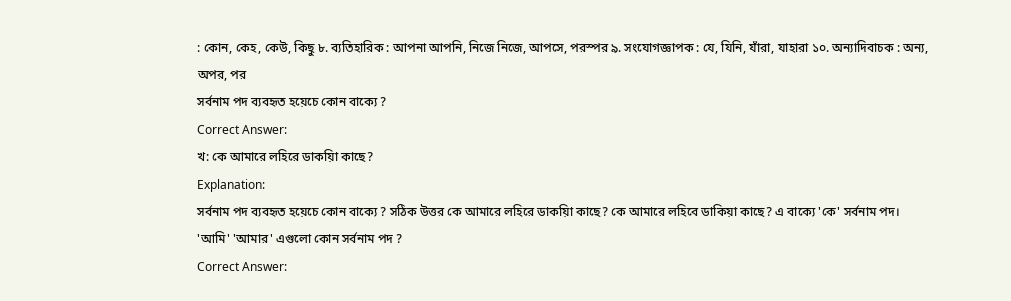: কোন, কেহ, কেউ, কিছু ৮. ব্যতিহারিক : আপনা আপনি, নিজে নিজে, আপসে, পরস্পর ৯. সংযোগজ্ঞাপক : যে, যিনি, যাঁরা, যাহারা ১০. অন্যাদিবাচক : অন্য, অপর, পর
সর্বনাম পদ ব্যবহৃত হয়েচে কোন বাক্যে ?
Correct Answer:
খ: কে আমারে লহিরে ডাকয়িা কাছে?
Explanation:
সর্বনাম পদ ব্যবহৃত হয়েচে কোন বাক্যে ? সঠিক উত্তর কে আমারে লহিরে ডাকয়িা কাছে? কে আমারে লহিবে ডাকিয়া কাছে? এ বাক্যে 'কে' সর্বনাম পদ।
'আমি' 'আমার' এগুলো কোন সর্বনাম পদ ?
Correct Answer: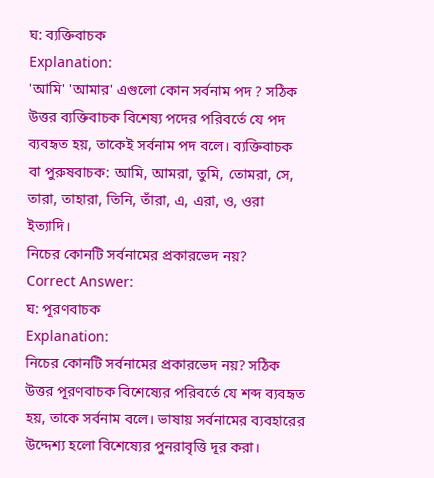ঘ: ব্যক্তিবাচক
Explanation:
'আমি' 'আমার' এগুলো কোন সর্বনাম পদ ? সঠিক উত্তর ব্যক্তিবাচক বিশেষ্য পদের পরিবর্তে যে পদ ব্যবহৃত হয়, তাকেই সর্বনাম পদ বলে। ব্যক্তিবাচক বা পুরুষবাচক: আমি, আমরা, তুমি, তোমরা, সে, তারা, তাহারা, তিনি, তাঁরা, এ, এরা, ও, ওরা ইত্যাদি।
নিচের কোনটি সর্বনামের প্রকারভেদ নয়?
Correct Answer:
ঘ: পূরণবাচক
Explanation:
নিচের কোনটি সর্বনামের প্রকারভেদ নয়? সঠিক উত্তর পূরণবাচক বিশেষ্যের পরিবর্তে যে শব্দ ব্যবহৃত হয়, তাকে সর্বনাম বলে। ভাষায় সর্বনামের ব্যবহারের উদ্দেশ্য হলো বিশেষ্যের পুনরাবৃত্তি দূর করা।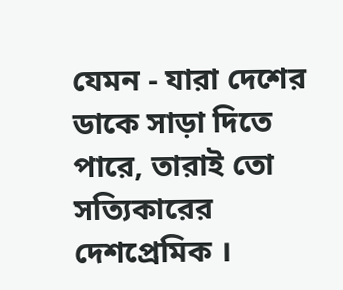যেমন - যারা দেশের ডাকে সাড়া দিতে পারে, তারাই তো সত্যিকারের দেশপ্রেমিক ।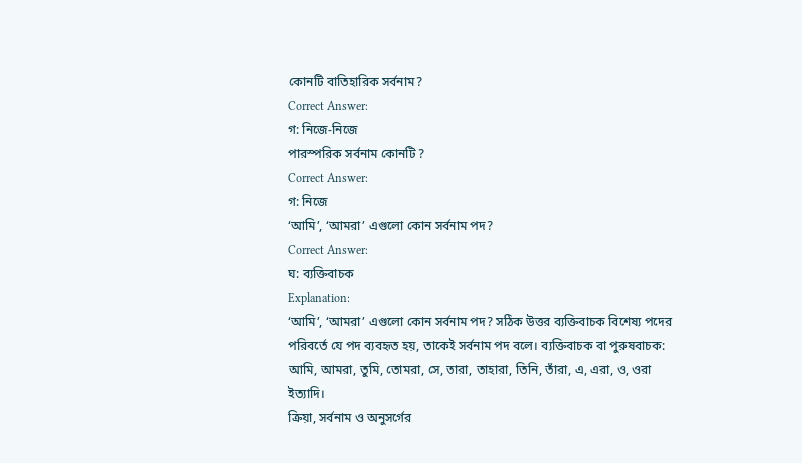কোনটি বাতিহারিক সর্বনাম?
Correct Answer:
গ: নিজে-নিজে
পারস্পরিক সর্বনাম কোনটি ?
Correct Answer:
গ: নিজে
‘আমি’, ‘আমরা’ এগুলো কোন সর্বনাম পদ?
Correct Answer:
ঘ: ব্যক্তিবাচক
Explanation:
‘আমি’, ‘আমরা’ এগুলো কোন সর্বনাম পদ? সঠিক উত্তর ব্যক্তিবাচক বিশেষ্য পদের পরিবর্তে যে পদ ব্যবহৃত হয়, তাকেই সর্বনাম পদ বলে। ব্যক্তিবাচক বা পুরুষবাচক: আমি, আমরা, তুমি, তোমরা, সে, তারা, তাহারা, তিনি, তাঁরা, এ, এরা, ও, ওরা ইত্যাদি।
ক্রিয়া, সর্বনাম ও অনুসর্গের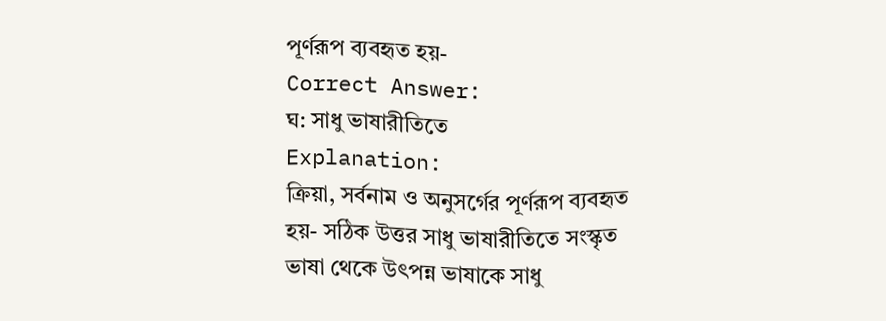পূর্ণরূপ ব্যবহৃত হয়-
Correct Answer:
ঘ: সাধু ভাষারীতিতে
Explanation:
ক্রিয়া, সর্বনাম ও অনুসর্গের পূর্ণরূপ ব্যবহৃত হয়- সঠিক উত্তর সাধু ভাষারীতিতে সংস্কৃত ভাষা থেকে উৎপন্ন ভাষাকে সাধু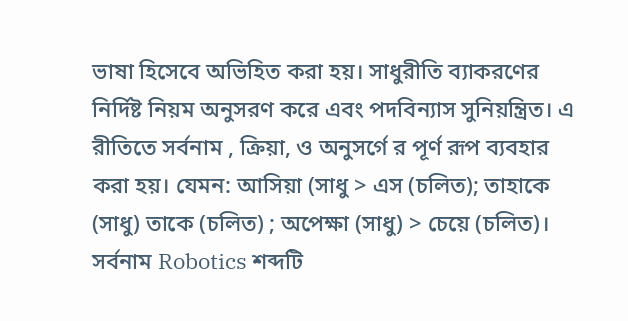ভাষা হিসেবে অভিহিত করা হয়। সাধুরীতি ব্যাকরণের নির্দিষ্ট নিয়ম অনুসরণ করে এবং পদবিন্যাস সুনিয়ন্ত্রিত। এ রীতিতে সর্বনাম , ক্রিয়া, ও অনুসর্গে র পূর্ণ রূপ ব্যবহার করা হয়। যেমন: আসিয়া (সাধু > এস (চলিত); তাহাকে (সাধু) তাকে (চলিত) ; অপেক্ষা (সাধু) > চেয়ে (চলিত)।
সর্বনাম Robotics শব্দটি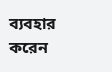ব্যবহার করেন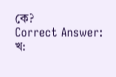কে?
Correct Answer:
খ: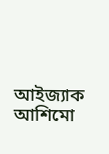আইজ্যাক আশিমো